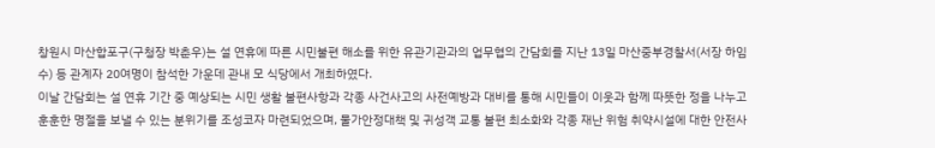창원시 마산합포구(구청장 박춘우)는 설 연휴에 따른 시민불편 해소를 위한 유관기관과의 업무협의 간담회를 지난 13일 마산중부경찰서(서장 하임수) 등 관계자 20여명이 참석한 가운데 관내 모 식당에서 개최하였다.
이날 간담회는 설 연휴 기간 중 예상되는 시민 생활 불편사항과 각종 사건사고의 사전예방과 대비를 통해 시민들이 이웃과 함께 따뜻한 정을 나누고 훈훈한 명절을 보낼 수 있는 분위기를 조성코자 마련되었으며, 물가안정대책 및 귀성객 교통 불편 최소화와 각종 재난 위험 취약시설에 대한 안전사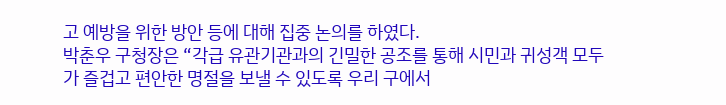고 예방을 위한 방안 등에 대해 집중 논의를 하였다.
박춘우 구청장은 “각급 유관기관과의 긴밀한 공조를 통해 시민과 귀성객 모두가 즐겁고 편안한 명절을 보낼 수 있도록 우리 구에서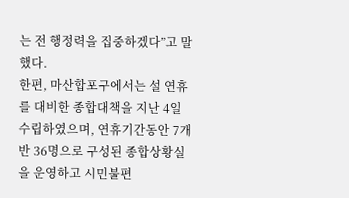는 전 행정력을 집중하겠다”고 말했다.
한편, 마산합포구에서는 설 연휴를 대비한 종합대책을 지난 4일 수립하였으며, 연휴기간동안 7개반 36명으로 구성된 종합상황실을 운영하고 시민불편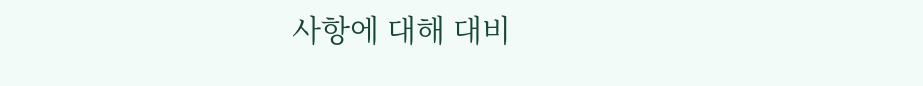사항에 대해 대비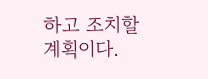하고 조치할 계획이다.